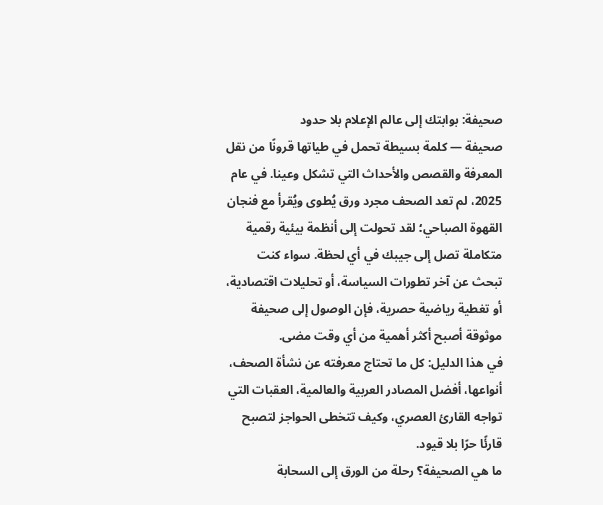صحيفة: بوابتك إلى عالم الإعلام بلا حدود
صحيفة — كلمة بسيطة تحمل في طياتها قرونًا من نقل المعرفة والقصص والأحداث التي تشكل وعينا. في عام 2025، لم تعد الصحف مجرد ورق يُطوى ويُقرأ مع فنجان القهوة الصباحي؛ لقد تحولت إلى أنظمة بيئية رقمية متكاملة تصل إلى جيبك في أي لحظة. سواء كنت تبحث عن آخر تطورات السياسة، أو تحليلات اقتصادية، أو تغطية رياضية حصرية، فإن الوصول إلى صحيفة موثوقة أصبح أكثر أهمية من أي وقت مضى.
في هذا الدليل: كل ما تحتاج معرفته عن نشأة الصحف، أنواعها، أفضل المصادر العربية والعالمية، العقبات التي تواجه القارئ العصري، وكيف تتخطى الحواجز لتصبح قارئًا حرًا بلا قيود.
ما هي الصحيفة؟ رحلة من الورق إلى السحابة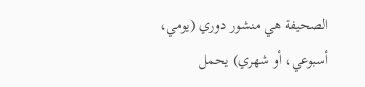الصحيفة هي منشور دوري (يومي، أسبوعي، أو شهري) يحمل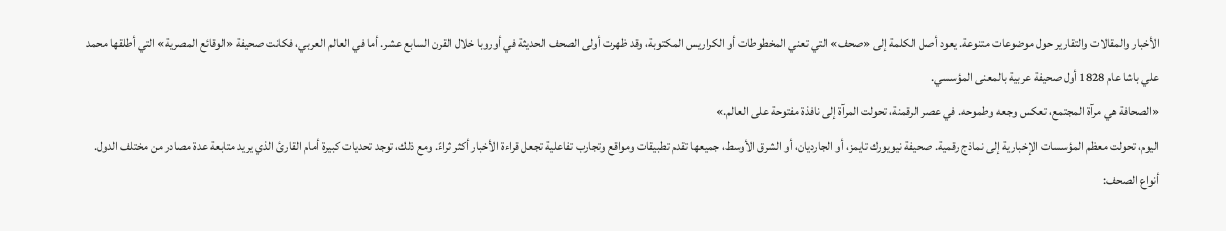الأخبار والمقالات والتقارير حول موضوعات متنوعة. يعود أصل الكلمة إلى «صحف» التي تعني المخطوطات أو الكراريس المكتوبة، وقد ظهرت أولى الصحف الحديثة في أوروبا خلال القرن السابع عشر. أما في العالم العربي، فكانت صحيفة «الوقائع المصرية» التي أطلقها محمد علي باشا عام 1828 أول صحيفة عربية بالمعنى المؤسسي.
«الصحافة هي مرآة المجتمع، تعكس وجعه وطموحه. في عصر الرقمنة، تحولت المرآة إلى نافذة مفتوحة على العالم.»
اليوم، تحولت معظم المؤسسات الإخبارية إلى نماذج رقمية. صحيفة نيويورك تايمز، أو الجارديان، أو الشرق الأوسط، جميعها تقدم تطبيقات ومواقع وتجارب تفاعلية تجعل قراءة الأخبار أكثر ثراءً. ومع ذلك، توجد تحديات كبيرة أمام القارئ الذي يريد متابعة عدة مصادر من مختلف الدول.
أنواع الصحف: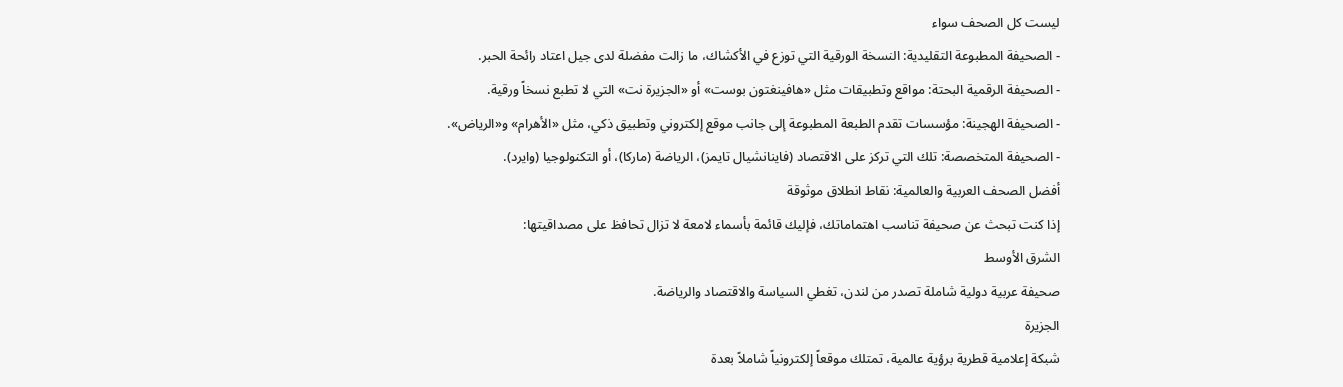ليست كل الصحف سواء
- الصحيفة المطبوعة التقليدية: النسخة الورقية التي توزع في الأكشاك، ما زالت مفضلة لدى جيل اعتاد رائحة الحبر.
- الصحيفة الرقمية البحتة: مواقع وتطبيقات مثل «هافينغتون بوست» أو «الجزيرة نت» التي لا تطبع نسخاً ورقية.
- الصحيفة الهجينة: مؤسسات تقدم الطبعة المطبوعة إلى جانب موقع إلكتروني وتطبيق ذكي، مثل «الأهرام» و«الرياض».
- الصحيفة المتخصصة: تلك التي تركز على الاقتصاد (فاينانشيال تايمز)، الرياضة (ماركا)، أو التكنولوجيا (وايرد).
أفضل الصحف العربية والعالمية: نقاط انطلاق موثوقة
إذا كنت تبحث عن صحيفة تناسب اهتماماتك، فإليك قائمة بأسماء لامعة لا تزال تحافظ على مصداقيتها:
الشرق الأوسط
صحيفة عربية دولية شاملة تصدر من لندن، تغطي السياسة والاقتصاد والرياضة.
الجزيرة
شبكة إعلامية قطرية برؤية عالمية، تمتلك موقعاً إلكترونياً شاملاً بعدة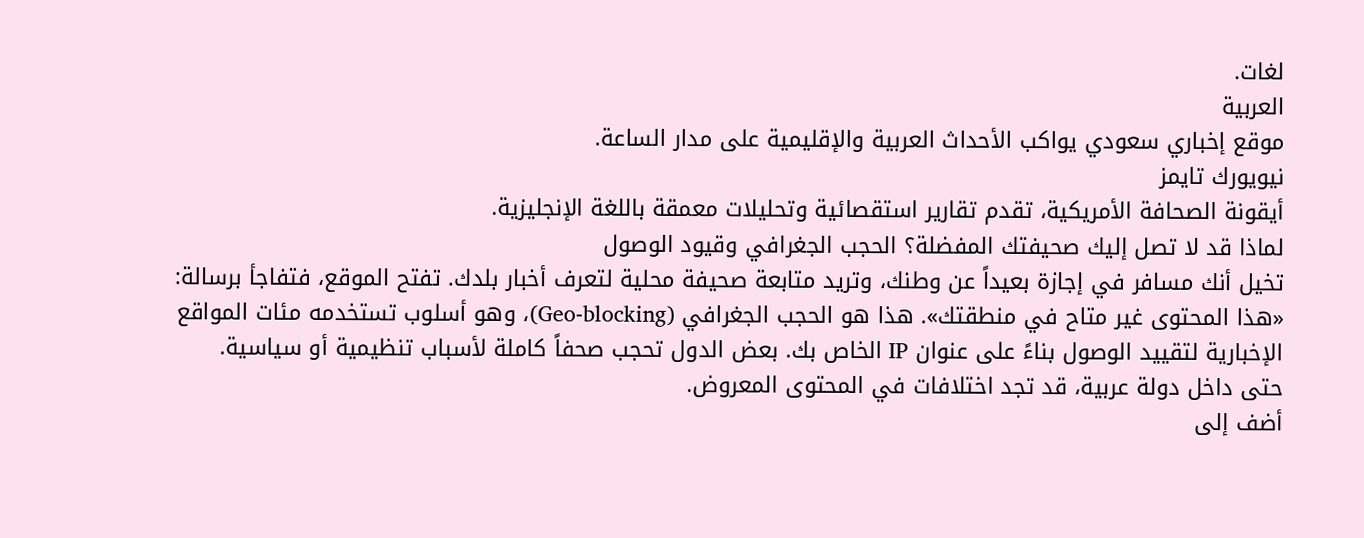لغات.
العربية
موقع إخباري سعودي يواكب الأحداث العربية والإقليمية على مدار الساعة.
نيويورك تايمز
أيقونة الصحافة الأمريكية، تقدم تقارير استقصائية وتحليلات معمقة باللغة الإنجليزية.
لماذا قد لا تصل إليك صحيفتك المفضلة؟ الحجب الجغرافي وقيود الوصول
تخيل أنك مسافر في إجازة بعيداً عن وطنك، وتريد متابعة صحيفة محلية لتعرف أخبار بلدك. تفتح الموقع، فتفاجأ برسالة: «هذا المحتوى غير متاح في منطقتك». هذا هو الحجب الجغرافي (Geo-blocking)، وهو أسلوب تستخدمه مئات المواقع الإخبارية لتقييد الوصول بناءً على عنوان IP الخاص بك. بعض الدول تحجب صحفاً كاملة لأسباب تنظيمية أو سياسية. حتى داخل دولة عربية، قد تجد اختلافات في المحتوى المعروض.
أضف إلى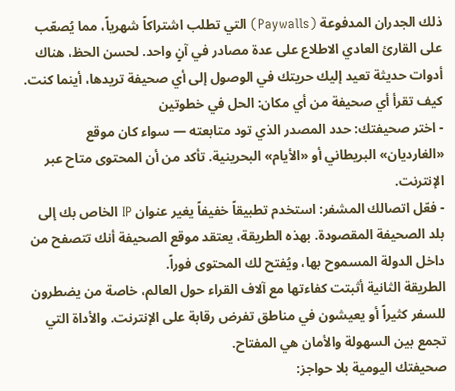ذلك الجدران المدفوعة (Paywalls) التي تطلب اشتراكاً شهرياً، مما يُصعّب على القارئ العادي الاطلاع على عدة مصادر في آنٍ واحد. لحسن الحظ، هناك أدوات حديثة تعيد إليك حريتك في الوصول إلى أي صحيفة تريدها، أينما كنت.
كيف تقرأ أي صحيفة من أي مكان: الحل في خطوتين
- اختر صحيفتك: حدد المصدر الذي تود متابعته — سواء كان موقع «الغارديان» البريطاني أو «الأيام» البحرينية. تأكد من أن المحتوى متاح عبر الإنترنت.
- فعّل اتصالك المشفر: استخدم تطبيقاً خفيفاً يغير عنوان IP الخاص بك إلى بلد الصحيفة المقصودة. بهذه الطريقة، يعتقد موقع الصحيفة أنك تتصفح من داخل الدولة المسموح بها، ويُفتح لك المحتوى فوراً.
الطريقة الثانية أثبتت كفاءتها مع آلاف القراء حول العالم، خاصة من يضطرون للسفر كثيراً أو يعيشون في مناطق تفرض رقابة على الإنترنت. والأداة التي تجمع بين السهولة والأمان هي المفتاح.
صحيفتك اليومية بلا حواجز: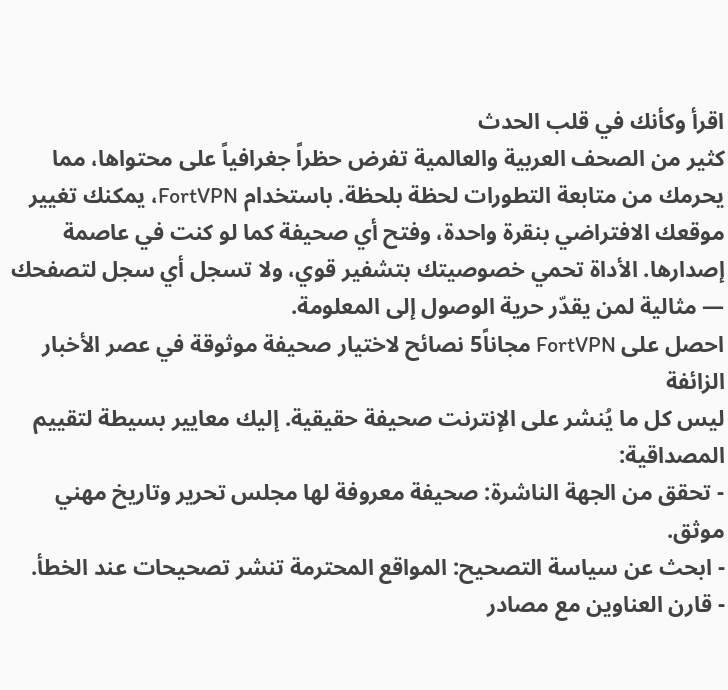اقرأ وكأنك في قلب الحدث
كثير من الصحف العربية والعالمية تفرض حظراً جغرافياً على محتواها، مما يحرمك من متابعة التطورات لحظة بلحظة. باستخدام FortVPN، يمكنك تغيير موقعك الافتراضي بنقرة واحدة، وفتح أي صحيفة كما لو كنت في عاصمة إصدارها. الأداة تحمي خصوصيتك بتشفير قوي، ولا تسجل أي سجل لتصفحك — مثالية لمن يقدّر حرية الوصول إلى المعلومة.
احصل على FortVPN مجاناً5 نصائح لاختيار صحيفة موثوقة في عصر الأخبار الزائفة
ليس كل ما يُنشر على الإنترنت صحيفة حقيقية. إليك معايير بسيطة لتقييم المصداقية:
- تحقق من الجهة الناشرة: صحيفة معروفة لها مجلس تحرير وتاريخ مهني موثق.
- ابحث عن سياسة التصحيح: المواقع المحترمة تنشر تصحيحات عند الخطأ.
- قارن العناوين مع مصادر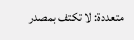متعددة: لا تكتف بمصدر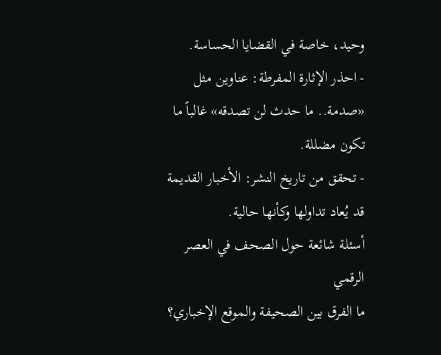وحيد، خاصة في القضايا الحساسة.
- احذر الإثارة المفرطة: عناوين مثل «صدمة.. ما حدث لن تصدقه» غالباً ما تكون مضللة.
- تحقق من تاريخ النشر: الأخبار القديمة قد يُعاد تداولها وكأنها حالية.
أسئلة شائعة حول الصحف في العصر الرقمي
ما الفرق بين الصحيفة والموقع الإخباري؟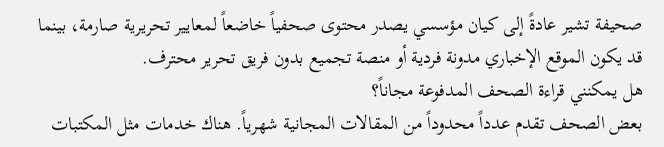صحيفة تشير عادةً إلى كيان مؤسسي يصدر محتوى صحفياً خاضعاً لمعايير تحريرية صارمة، بينما قد يكون الموقع الإخباري مدونة فردية أو منصة تجميع بدون فريق تحرير محترف.
هل يمكنني قراءة الصحف المدفوعة مجاناً؟
بعض الصحف تقدم عدداً محدوداً من المقالات المجانية شهرياً. هناك خدمات مثل المكتبات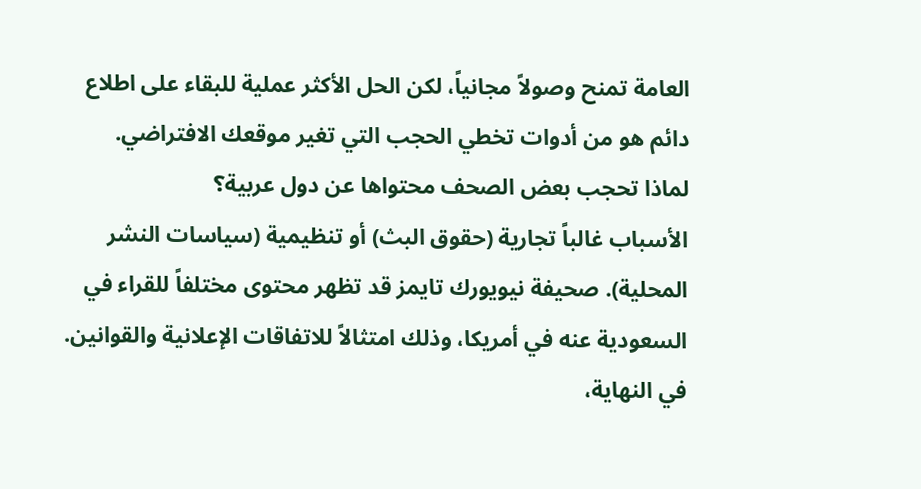العامة تمنح وصولاً مجانياً، لكن الحل الأكثر عملية للبقاء على اطلاع دائم هو من أدوات تخطي الحجب التي تغير موقعك الافتراضي.
لماذا تحجب بعض الصحف محتواها عن دول عربية؟
الأسباب غالباً تجارية (حقوق البث) أو تنظيمية (سياسات النشر المحلية). صحيفة نيويورك تايمز قد تظهر محتوى مختلفاً للقراء في السعودية عنه في أمريكا، وذلك امتثالاً للاتفاقات الإعلانية والقوانين.
في النهاية،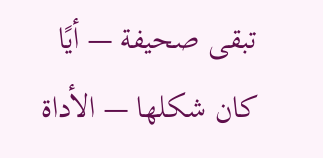تبقى صحيفة — أيًا كان شكلها — الأداة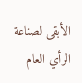الأبقى لصناعة الرأي العام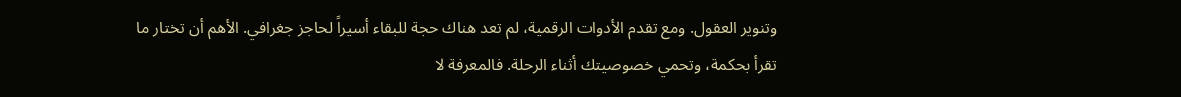وتنوير العقول. ومع تقدم الأدوات الرقمية، لم تعد هناك حجة للبقاء أسيراً لحاجز جغرافي. الأهم أن تختار ما تقرأ بحكمة، وتحمي خصوصيتك أثناء الرحلة. فالمعرفة لا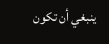ينبغي أن تكون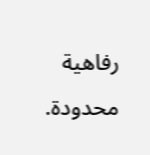رفاهية محدودة.